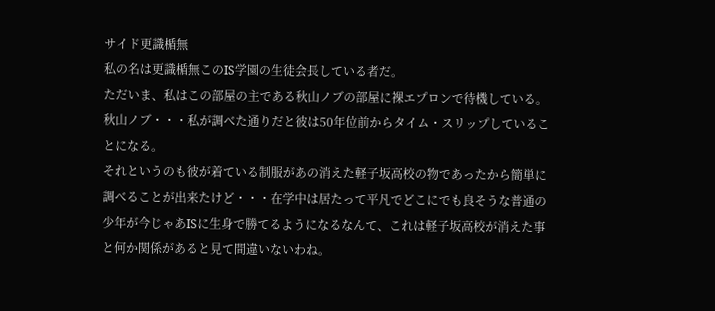サイド更識楯無
私の名は更識楯無このIS学園の生徒会長している者だ。
ただいま、私はこの部屋の主である秋山ノブの部屋に裸エプロンで待機している。
秋山ノブ・・・私が調べた通りだと彼は50年位前からタイム・スリップしていることになる。
それというのも彼が着ている制服があの消えた軽子坂高校の物であったから簡単に調べることが出来たけど・・・在学中は居たって平凡でどこにでも良そうな普通の少年が今じゃあISに生身で勝てるようになるなんて、これは軽子坂高校が消えた事と何か関係があると見て間違いないわね。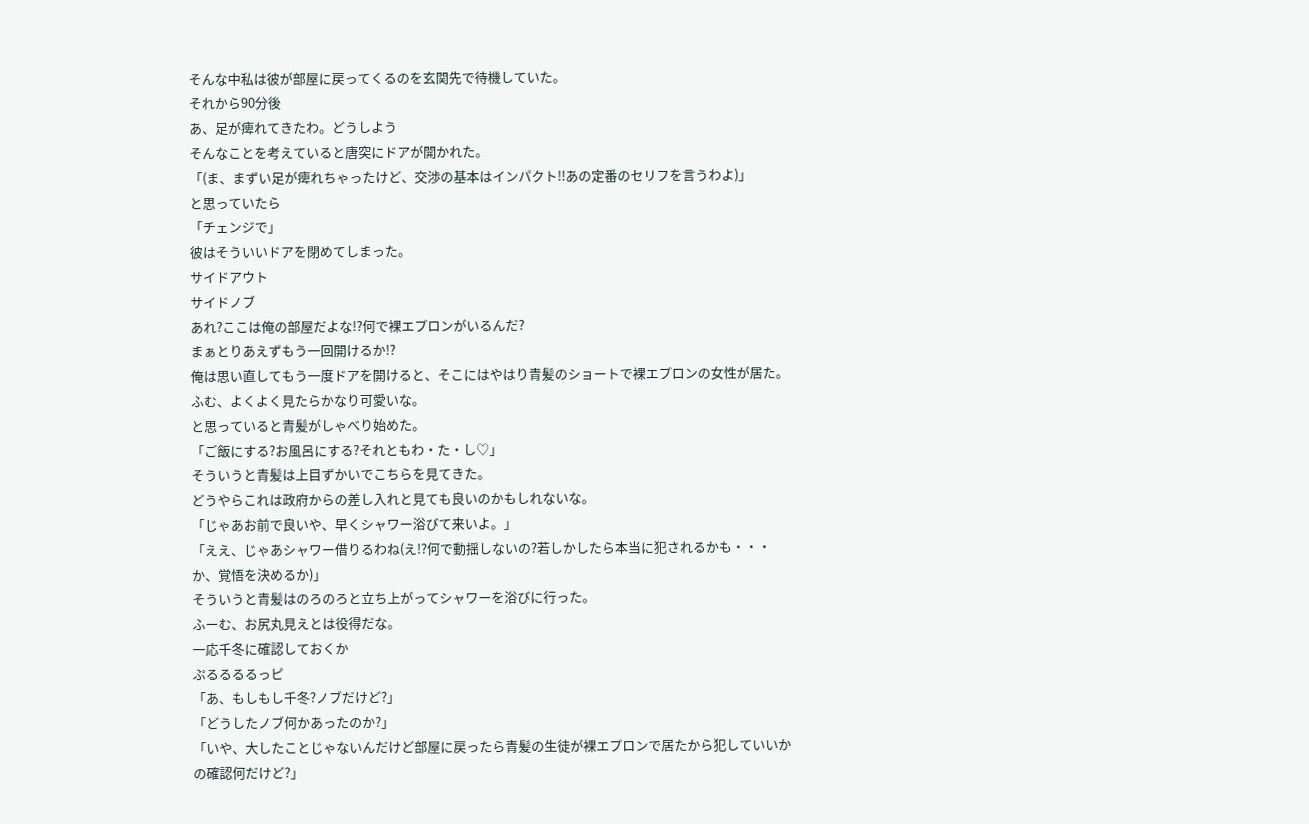そんな中私は彼が部屋に戻ってくるのを玄関先で待機していた。
それから90分後
あ、足が痺れてきたわ。どうしよう
そんなことを考えていると唐突にドアが開かれた。
「(ま、まずい足が痺れちゃったけど、交渉の基本はインパクト!!あの定番のセリフを言うわよ)」
と思っていたら
「チェンジで」
彼はそういいドアを閉めてしまった。
サイドアウト
サイドノブ
あれ?ここは俺の部屋だよな!?何で裸エプロンがいるんだ?
まぁとりあえずもう一回開けるか!?
俺は思い直してもう一度ドアを開けると、そこにはやはり青髪のショートで裸エプロンの女性が居た。
ふむ、よくよく見たらかなり可愛いな。
と思っていると青髪がしゃべり始めた。
「ご飯にする?お風呂にする?それともわ・た・し♡」
そういうと青髪は上目ずかいでこちらを見てきた。
どうやらこれは政府からの差し入れと見ても良いのかもしれないな。
「じゃあお前で良いや、早くシャワー浴びて来いよ。」
「ええ、じゃあシャワー借りるわね(え!?何で動揺しないの?若しかしたら本当に犯されるかも・・・か、覚悟を決めるか)」
そういうと青髪はのろのろと立ち上がってシャワーを浴びに行った。
ふーむ、お尻丸見えとは役得だな。
一応千冬に確認しておくか
ぷるるるるっピ
「あ、もしもし千冬?ノブだけど?」
「どうしたノブ何かあったのか?」
「いや、大したことじゃないんだけど部屋に戻ったら青髪の生徒が裸エプロンで居たから犯していいかの確認何だけど?」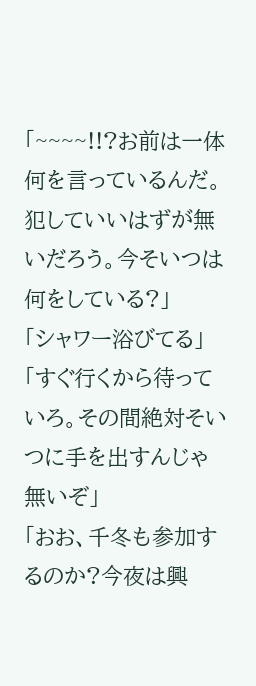「~~~~!!?お前は一体何を言っているんだ。犯していいはずが無いだろう。今そいつは何をしている?」
「シャワー浴びてる」
「すぐ行くから待っていろ。その間絶対そいつに手を出すんじゃ無いぞ」
「おお、千冬も参加するのか?今夜は興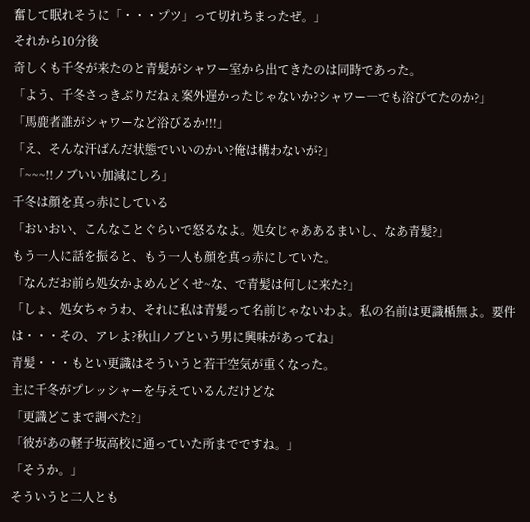奮して眠れそうに「・・・プツ」って切れちまったぜ。」
それから10分後
奇しくも千冬が来たのと青髪がシャワー室から出てきたのは同時であった。
「よう、千冬さっきぶりだねぇ案外遅かったじゃないか?シャワー―でも浴びてたのか?」
「馬鹿者誰がシャワーなど浴びるか!!!」
「え、そんな汗ばんだ状態でいいのかい?俺は構わないが?」
「~~~!!ノブいい加減にしろ」
千冬は顔を真っ赤にしている
「おいおい、こんなことぐらいで怒るなよ。処女じゃああるまいし、なあ青髪?」
もう一人に話を振ると、もう一人も顔を真っ赤にしていた。
「なんだお前ら処女かよめんどくせ~な、で青髪は何しに来た?」
「しょ、処女ちゃうわ、それに私は青髪って名前じゃないわよ。私の名前は更識楯無よ。要件は・・・その、アレよ?秋山ノブという男に興味があってね」
青髪・・・もとい更識はそういうと若干空気が重くなった。
主に千冬がプレッシャーを与えているんだけどな
「更識どこまで調べた?」
「彼があの軽子坂高校に通っていた所までですね。」
「そうか。」
そういうと二人とも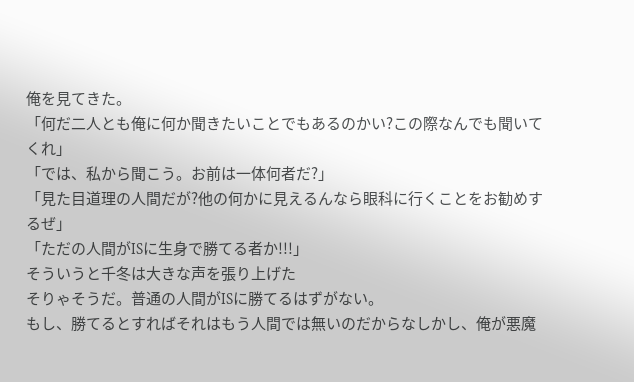俺を見てきた。
「何だ二人とも俺に何か聞きたいことでもあるのかい?この際なんでも聞いてくれ」
「では、私から聞こう。お前は一体何者だ?」
「見た目道理の人間だが?他の何かに見えるんなら眼科に行くことをお勧めするぜ」
「ただの人間がISに生身で勝てる者か!!!」
そういうと千冬は大きな声を張り上げた
そりゃそうだ。普通の人間がISに勝てるはずがない。
もし、勝てるとすればそれはもう人間では無いのだからなしかし、俺が悪魔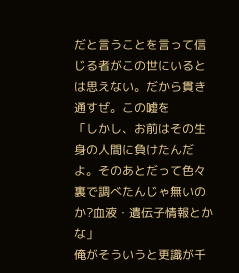だと言うことを言って信じる者がこの世にいるとは思えない。だから貫き通すぜ。この嘘を
「しかし、お前はその生身の人間に負けたんだよ。そのあとだって色々裏で調べたんじゃ無いのか?血液・遺伝子情報とかな」
俺がそういうと更識が千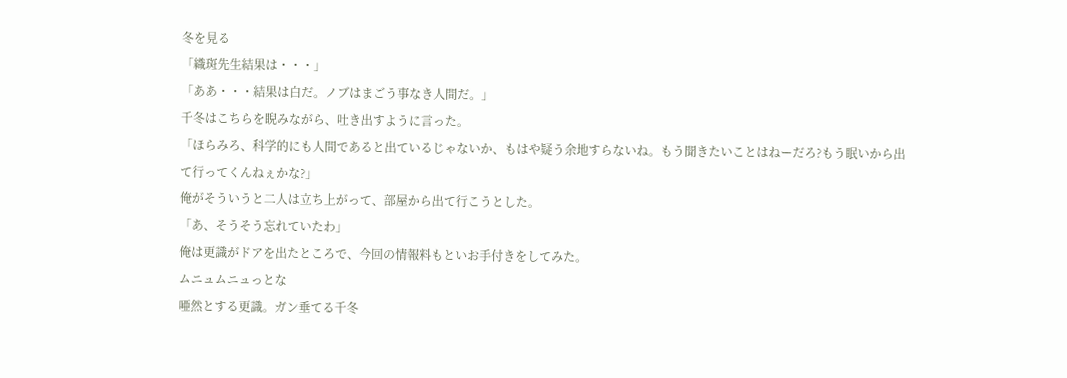冬を見る
「織斑先生結果は・・・」
「ああ・・・結果は白だ。ノブはまごう事なき人間だ。」
千冬はこちらを睨みながら、吐き出すように言った。
「ほらみろ、科学的にも人間であると出ているじゃないか、もはや疑う余地すらないね。もう聞きたいことはねーだろ?もう眠いから出て行ってくんねぇかな?」
俺がそういうと二人は立ち上がって、部屋から出て行こうとした。
「あ、そうそう忘れていたわ」
俺は更識がドアを出たところで、今回の情報料もといお手付きをしてみた。
ムニュムニュっとな
唖然とする更識。ガン垂てる千冬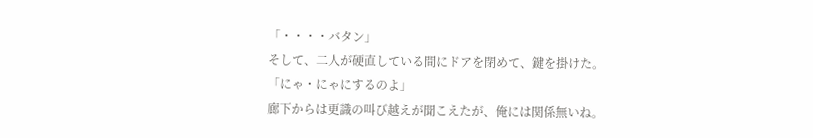「・・・・バタン」
そして、二人が硬直している間にドアを閉めて、鍵を掛けた。
「にゃ・にゃにするのよ」
廊下からは更識の叫び越えが聞こえたが、俺には関係無いね。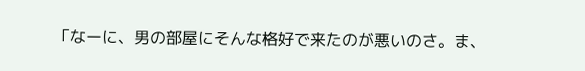「なーに、男の部屋にそんな格好で来たのが悪いのさ。ま、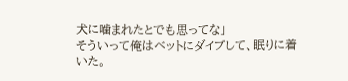犬に噛まれたとでも思ってな」
そういって俺はベットにダイブして、眠りに着いた。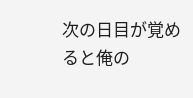次の日目が覚めると俺の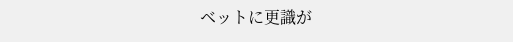ベットに更識が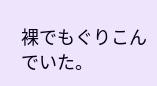裸でもぐりこんでいた。